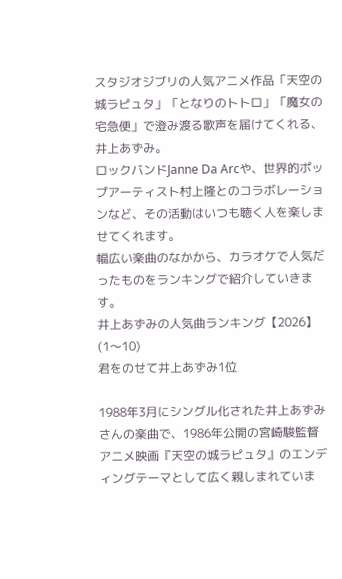スタジオジブリの人気アニメ作品「天空の城ラピュタ」「となりのトトロ」「魔女の宅急便」で澄み渡る歌声を届けてくれる、井上あずみ。
ロックバンドJanne Da Arcや、世界的ポップアーティスト村上隆とのコラボレーションなど、その活動はいつも聴く人を楽しませてくれます。
幅広い楽曲のなかから、カラオケで人気だったものをランキングで紹介していきます。
井上あずみの人気曲ランキング【2026】(1〜10)
君をのせて井上あずみ1位

1988年3月にシングル化された井上あずみさんの楽曲で、1986年公開の宮崎駿監督アニメ映画『天空の城ラピュタ』のエンディングテーマとして広く親しまれていま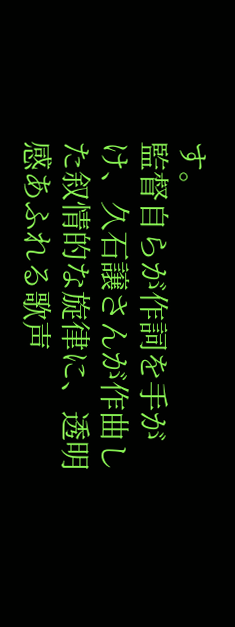す。
監督自らが作詞を手がけ、久石譲さんが作曲した叙情的な旋律に、透明感あふれる歌声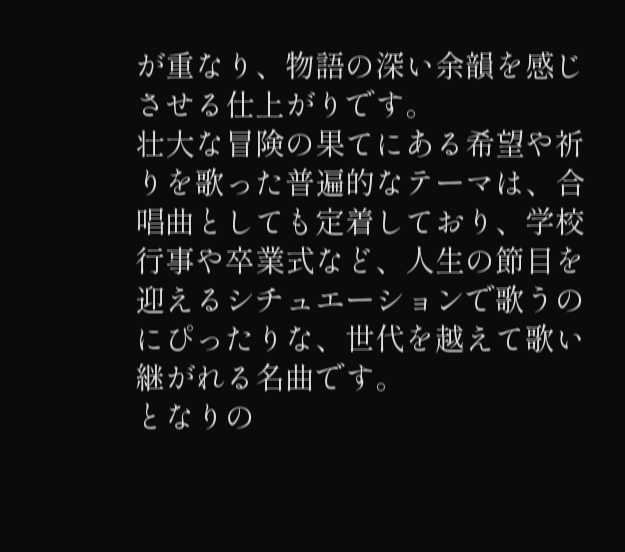が重なり、物語の深い余韻を感じさせる仕上がりです。
壮大な冒険の果てにある希望や祈りを歌った普遍的なテーマは、合唱曲としても定着しており、学校行事や卒業式など、人生の節目を迎えるシチュエーションで歌うのにぴったりな、世代を越えて歌い継がれる名曲です。
となりの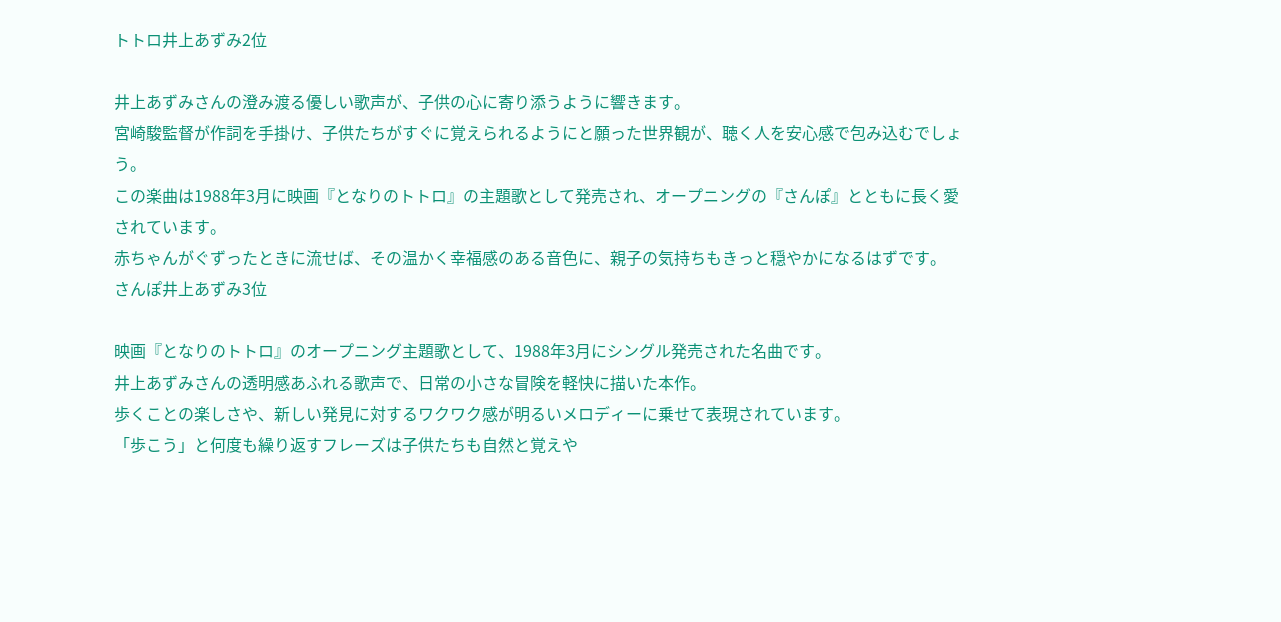トトロ井上あずみ2位

井上あずみさんの澄み渡る優しい歌声が、子供の心に寄り添うように響きます。
宮崎駿監督が作詞を手掛け、子供たちがすぐに覚えられるようにと願った世界観が、聴く人を安心感で包み込むでしょう。
この楽曲は1988年3月に映画『となりのトトロ』の主題歌として発売され、オープニングの『さんぽ』とともに長く愛されています。
赤ちゃんがぐずったときに流せば、その温かく幸福感のある音色に、親子の気持ちもきっと穏やかになるはずです。
さんぽ井上あずみ3位

映画『となりのトトロ』のオープニング主題歌として、1988年3月にシングル発売された名曲です。
井上あずみさんの透明感あふれる歌声で、日常の小さな冒険を軽快に描いた本作。
歩くことの楽しさや、新しい発見に対するワクワク感が明るいメロディーに乗せて表現されています。
「歩こう」と何度も繰り返すフレーズは子供たちも自然と覚えや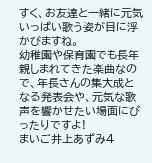すく、お友達と一緒に元気いっぱい歌う姿が目に浮かびますね。
幼稚園や保育園でも長年親しまれてきた楽曲なので、年長さんの集大成となる発表会や、元気な歌声を響かせたい場面にぴったりですよ!
まいご井上あずみ4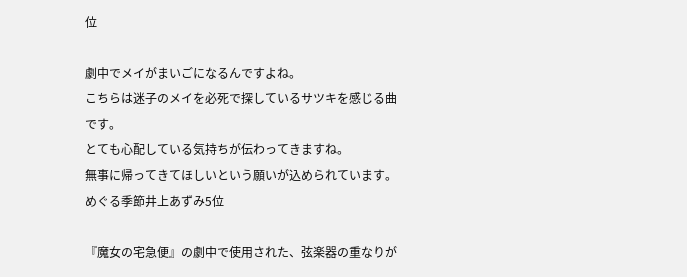位

劇中でメイがまいごになるんですよね。
こちらは迷子のメイを必死で探しているサツキを感じる曲です。
とても心配している気持ちが伝わってきますね。
無事に帰ってきてほしいという願いが込められています。
めぐる季節井上あずみ5位

『魔女の宅急便』の劇中で使用された、弦楽器の重なりが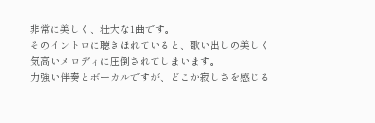非常に美しく、壮大な1曲です。
そのイントロに聴きほれていると、歌い出しの美しく気高いメロディに圧倒されてしまいます。
力強い伴奏とボーカルですが、どこか寂しさを感じる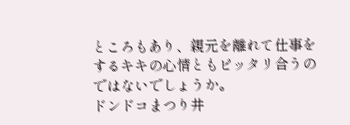ところもあり、親元を離れて仕事をするキキの心情ともピッタリ合うのではないでしょうか。
ドンドコまつり井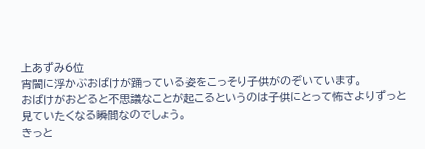上あずみ6位
宵闇に浮かぶおばけが踊っている姿をこっそり子供がのぞいています。
おばけがおどると不思議なことが起こるというのは子供にとって怖さよりずっと見ていたくなる瞬間なのでしょう。
きっと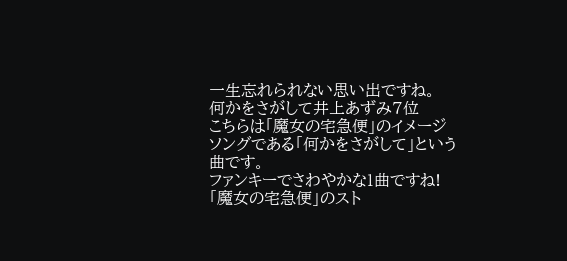一生忘れられない思い出ですね。
何かをさがして井上あずみ7位
こちらは「魔女の宅急便」のイメージソングである「何かをさがして」という曲です。
ファンキーでさわやかな1曲ですね!
「魔女の宅急便」のスト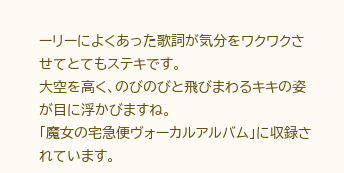ーリーによくあった歌詞が気分をワクワクさせてとてもステキです。
大空を高く、のびのびと飛びまわるキキの姿が目に浮かびますね。
「魔女の宅急便ヴォーカルアルバム」に収録されています。